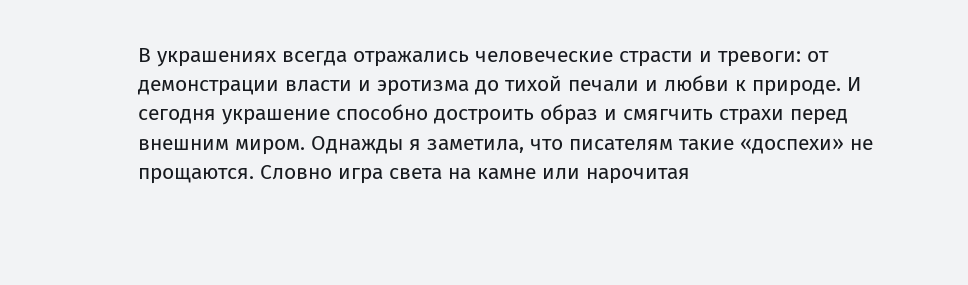В украшениях всегда отражались человеческие страсти и тревоги: от демонстрации власти и эротизма до тихой печали и любви к природе. И сегодня украшение способно достроить образ и смягчить страхи перед внешним миром. Однажды я заметила, что писателям такие «доспехи» не прощаются. Словно игра света на камне или нарочитая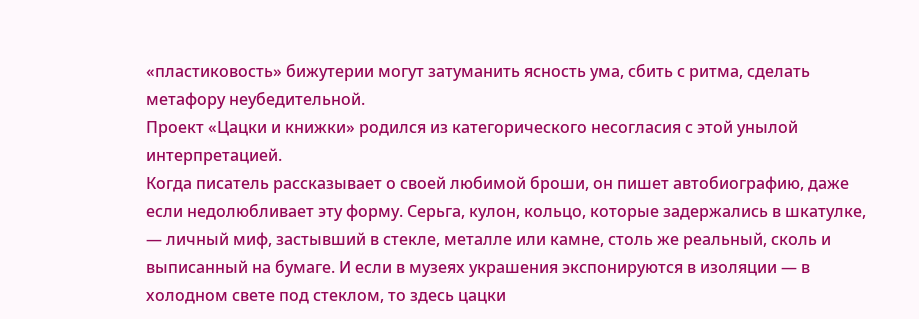«пластиковость» бижутерии могут затуманить ясность ума, сбить с ритма, сделать метафору неубедительной.
Проект «Цацки и книжки» родился из категорического несогласия с этой унылой интерпретацией.
Когда писатель рассказывает о своей любимой броши, он пишет автобиографию, даже если недолюбливает эту форму. Серьга, кулон, кольцо, которые задержались в шкатулке, — личный миф, застывший в стекле, металле или камне, столь же реальный, сколь и выписанный на бумаге. И если в музеях украшения экспонируются в изоляции — в холодном свете под стеклом, то здесь цацки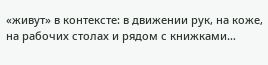«живут» в контексте: в движении рук, на коже, на рабочих столах и рядом с книжками…